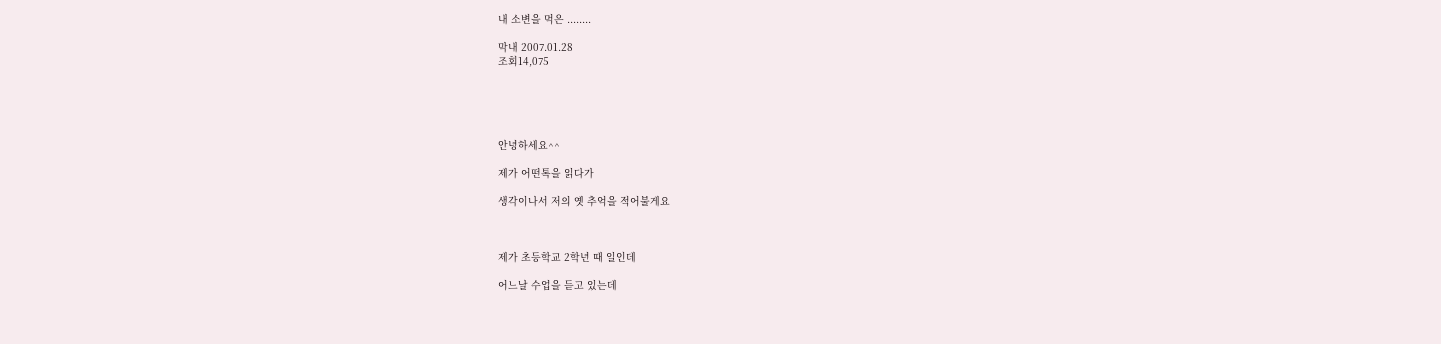내 소변을 먹은 ........

막내 2007.01.28
조회14,075





안녕하세요^^

제가 어떤톡을 읽다가

생각이나서 저의 옛 추억을 적어불게요



제가 초등학교 2학년 때 일인데

어느날 수업을 듣고 있는데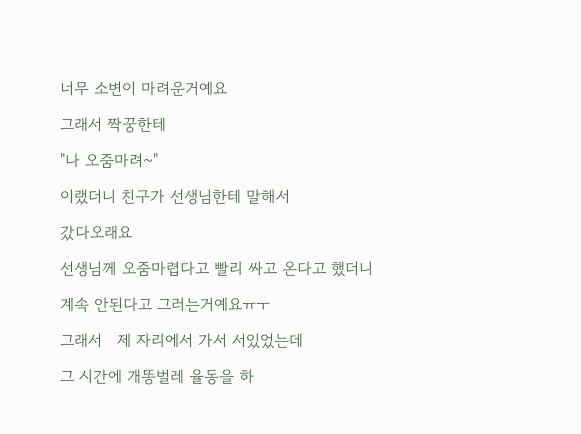너무 소변이 마려운거예요

그래서 짝꿍한테

"나 오줌마려~"

이랬더니 친구가 선생님한테 말해서

갔다오래요

선생님께 오줌마렵다고 빨리 싸고 온다고 했더니

계속 안된다고 그러는거예요ㅠㅜ

그래서   제 자리에서 가서 서있었는데

그 시간에 개똥벌레 율동을 하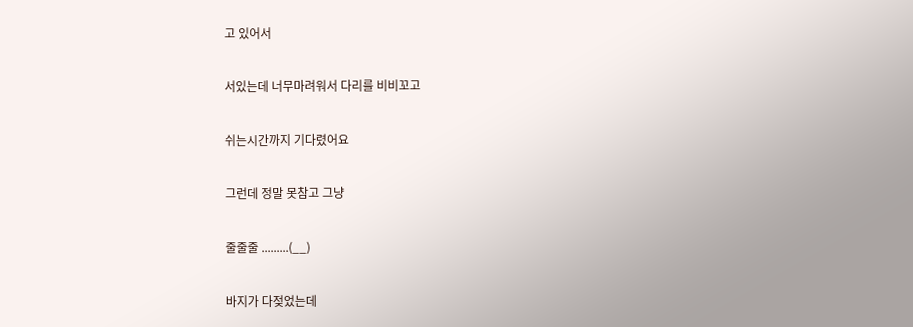고 있어서

서있는데 너무마려워서 다리를 비비꼬고

쉬는시간까지 기다렸어요

그런데 정말 못참고 그냥

줄줄줄 .........(__)

바지가 다젖었는데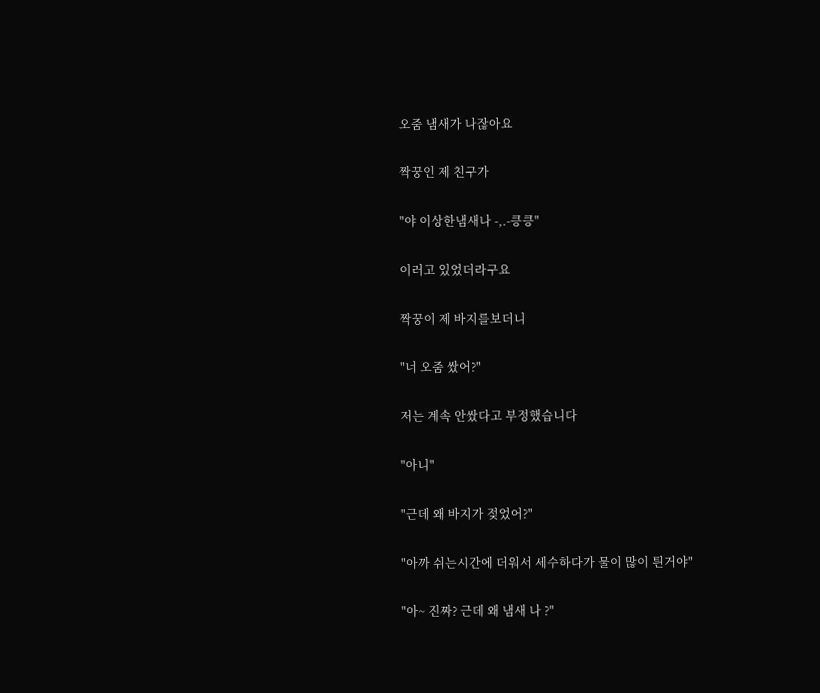오줌 냄새가 나잖아요

짝꿍인 제 친구가

"야 이상한냄새나 -,.-킁킁"

이러고 있었더라구요

짝꿍이 제 바지를보더니

"너 오줌 쌌어?"

저는 계속 안쌌다고 부정했습니다

"아니"

"근데 왜 바지가 젖었어?"

"아까 쉬는시간에 더워서 세수하다가 물이 많이 틘거야"

"아~ 진짜? 근데 왜 냄새 나 ?"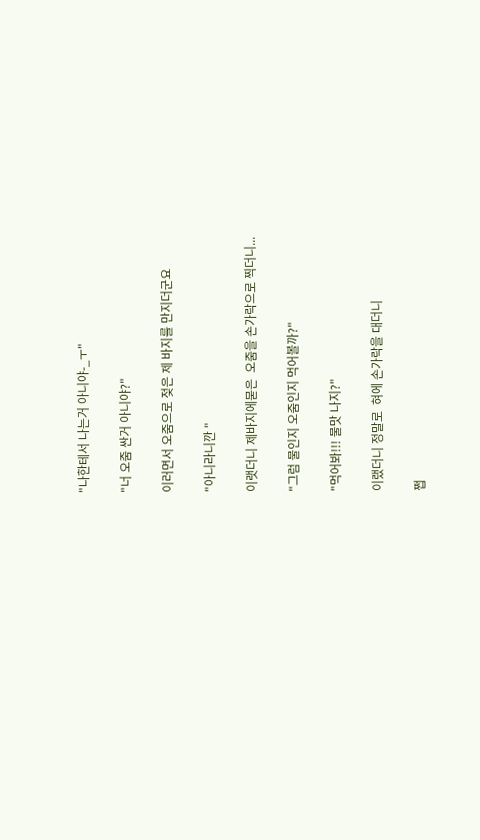"나한테서 나는거 아니야-_ㅜ"

"너 오줌 싼거 아니야?"

이러면서 오줌으로 젖은 제 바지를 만지더군요

"아니라니깐 "

이랫더니 제바지에묻은  오줌을 손가락으로 찍더니...

"그럼 물인지 오줌인지 먹어볼까?"

"먹어봐!!! 물맛 나지?"

이랬더니 정말로  혀에 손가락을 대더니

쩝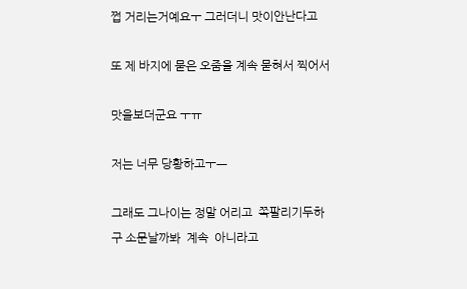쩝 거리는거예요ㅜ 그러더니 맛이안난다고

또 제 바지에 묻은 오줌을 계속 묻혀서 찍어서

맛을보더군요 ㅜㅠ

저는 너무 당황하고ㅜㅡ

그래도 그나이는 정말 어리고  쪽팔리기두하구 소문날까봐  계속  아니라고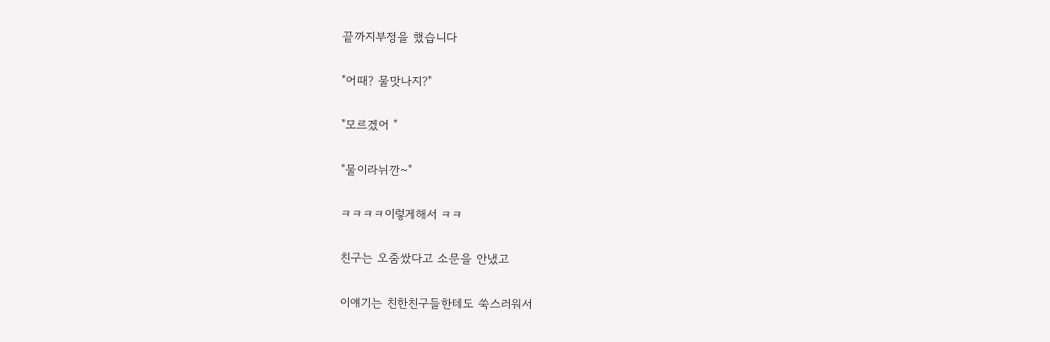끝까지부정을 했습니다

"어때? 물맛나지?"

"모르겠어 "

"물이라뉘깐~"

ㅋㅋㅋㅋ이렇게해서 ㅋㅋ

친구는 오줌쌌다고 소문을 안냈고

이얘기는 친한친구들한테도 쑥스러워서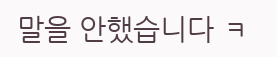말을 안했습니다 ㅋ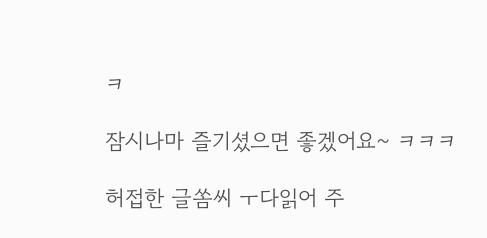ㅋ

잠시나마 즐기셨으면 좋겠어요~ ㅋㅋㅋ

허접한 글쏨씨 ㅜ다읽어 주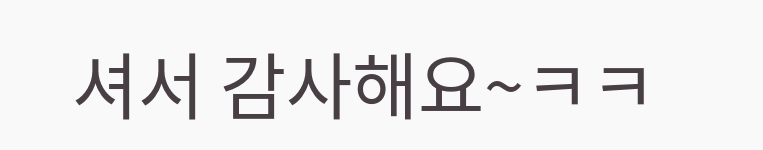셔서 감사해요~ㅋㅋ